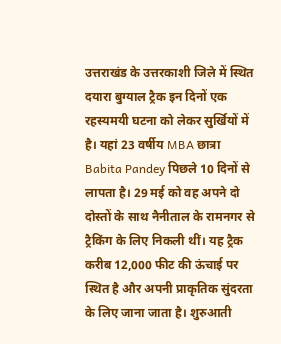उत्तराखंड के उत्तरकाशी जिले में स्थित दयारा बुग्याल ट्रैक इन दिनों एक रहस्यमयी घटना को लेकर सुर्खियों में है। यहां 23 वर्षीय MBA छात्रा Babita Pandey पिछले 10 दिनों से लापता है। 29 मई को वह अपने दो दोस्तों के साथ नैनीताल के रामनगर से ट्रैकिंग के लिए निकली थीं। यह ट्रैक करीब 12,000 फीट की ऊंचाई पर स्थित है और अपनी प्राकृतिक सुंदरता के लिए जाना जाता है। शुरुआती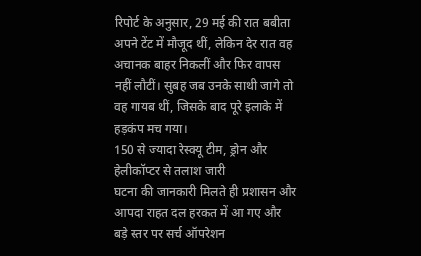रिपोर्ट के अनुसार, 29 मई की रात बबीता अपने टेंट में मौजूद थीं, लेकिन देर रात वह अचानक बाहर निकलीं और फिर वापस नहीं लौटीं। सुबह जब उनके साथी जागे तो वह गायब थीं, जिसके बाद पूरे इलाके में हड़कंप मच गया।
150 से ज्यादा रेस्क्यू टीम, ड्रोन और हेलीकॉप्टर से तलाश जारी
घटना की जानकारी मिलते ही प्रशासन और आपदा राहत दल हरकत में आ गए और बड़े स्तर पर सर्च ऑपरेशन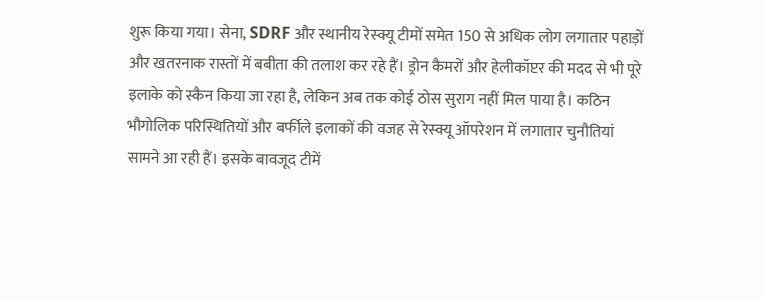शुरू किया गया। सेना, SDRF और स्थानीय रेस्क्यू टीमों समेत 150 से अधिक लोग लगातार पहाड़ों और खतरनाक रास्तों में बबीता की तलाश कर रहे हैं। ड्रोन कैमरों और हेलीकॉप्टर की मदद से भी पूरे इलाके को स्कैन किया जा रहा है, लेकिन अब तक कोई ठोस सुराग नहीं मिल पाया है। कठिन भौगोलिक परिस्थितियों और बर्फीले इलाकों की वजह से रेस्क्यू ऑपरेशन में लगातार चुनौतियां सामने आ रही हैं। इसके बावजूद टीमें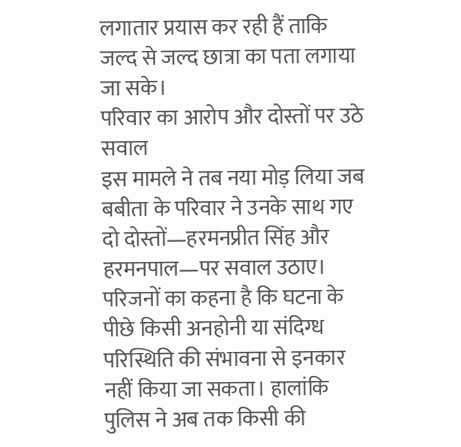लगातार प्रयास कर रही हैं ताकि जल्द से जल्द छात्रा का पता लगाया जा सके।
परिवार का आरोप और दोस्तों पर उठे सवाल
इस मामले ने तब नया मोड़ लिया जब बबीता के परिवार ने उनके साथ गए दो दोस्तों—हरमनप्रीत सिंह और हरमनपाल—पर सवाल उठाए। परिजनों का कहना है कि घटना के पीछे किसी अनहोनी या संदिग्ध परिस्थिति की संभावना से इनकार नहीं किया जा सकता। हालांकि पुलिस ने अब तक किसी की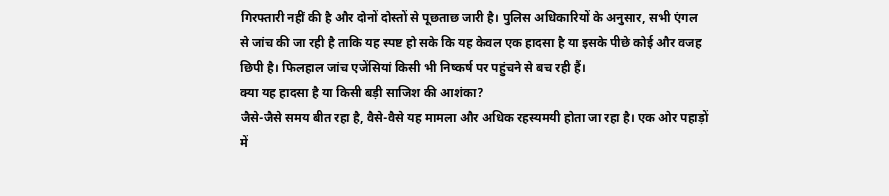गिरफ्तारी नहीं की है और दोनों दोस्तों से पूछताछ जारी है। पुलिस अधिकारियों के अनुसार, सभी एंगल से जांच की जा रही है ताकि यह स्पष्ट हो सके कि यह केवल एक हादसा है या इसके पीछे कोई और वजह छिपी है। फिलहाल जांच एजेंसियां किसी भी निष्कर्ष पर पहुंचने से बच रही हैं।
क्या यह हादसा है या किसी बड़ी साजिश की आशंका?
जैसे-जैसे समय बीत रहा है, वैसे-वैसे यह मामला और अधिक रहस्यमयी होता जा रहा है। एक ओर पहाड़ों में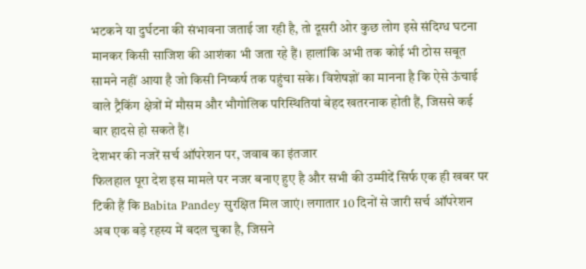भटकने या दुर्घटना की संभावना जताई जा रही है, तो दूसरी ओर कुछ लोग इसे संदिग्ध घटना मानकर किसी साजिश की आशंका भी जता रहे हैं। हालांकि अभी तक कोई भी ठोस सबूत सामने नहीं आया है जो किसी निष्कर्ष तक पहुंचा सके। विशेषज्ञों का मानना है कि ऐसे ऊंचाई वाले ट्रैकिंग क्षेत्रों में मौसम और भौगोलिक परिस्थितियां बेहद खतरनाक होती हैं, जिससे कई बार हादसे हो सकते हैं।
देशभर की नजरें सर्च ऑपरेशन पर, जवाब का इंतजार
फिलहाल पूरा देश इस मामले पर नजर बनाए हुए है और सभी की उम्मीदें सिर्फ एक ही खबर पर टिकी हैं कि Babita Pandey सुरक्षित मिल जाएं। लगातार 10 दिनों से जारी सर्च ऑपरेशन अब एक बड़े रहस्य में बदल चुका है, जिसने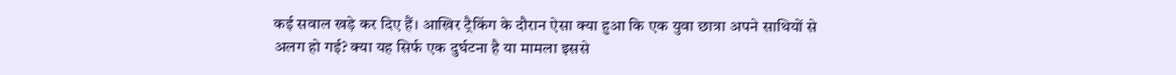कई सवाल खड़े कर दिए हैं। आखिर ट्रैकिंग के दौरान ऐसा क्या हुआ कि एक युवा छात्रा अपने साथियों से अलग हो गई? क्या यह सिर्फ एक दुर्घटना है या मामला इससे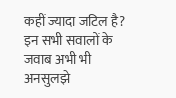कहीं ज्यादा जटिल है? इन सभी सवालों के जवाब अभी भी अनसुलझे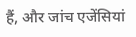हैं, और जांच एजेंसियां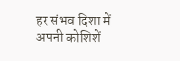हर संभव दिशा में अपनी कोशिशें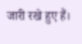जारी रखे हुए हैं।